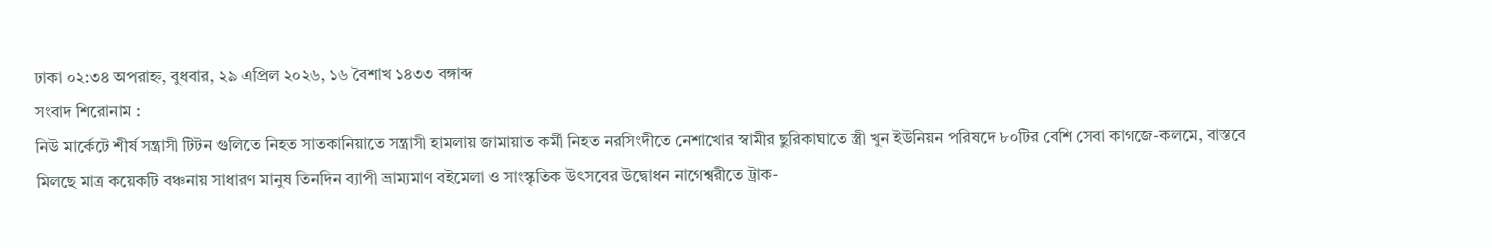ঢাকা ০২:৩৪ অপরাহ্ন, বুধবার, ২৯ এপ্রিল ২০২৬, ১৬ বৈশাখ ১৪৩৩ বঙ্গাব্দ
সংবাদ শিরোনাম :
নিউ মার্কেটে শীর্ষ সন্ত্রাসী টিটন গুলিতে নিহত সাতকানিয়াতে সন্ত্রাসী হামলায় জামায়াত কর্মী নিহত নরসিংদীতে নেশাখোর স্বামীর ছুরিকাঘাতে স্ত্রী খুন ইউনিয়ন পরিষদে ৮০টির বেশি সেবা কাগজে-কলমে, বাস্তবে মিলছে মাত্র কয়েকটি বঞ্চনায় সাধারণ মানুষ তিনদিন ব্যাপী ভ্রাম্যমাণ বইমেলা ও সাংস্কৃতিক উৎসবের উদ্বোধন নাগেশ্বরীতে ট্রাক-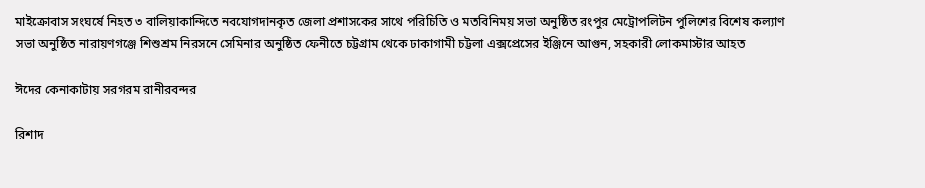মাইক্রোবাস সংঘর্ষে নিহত ৩ বালিয়াকান্দিতে নবযোগদানকৃত জেলা প্রশাসকের সাথে পরিচিতি ও মতবিনিময় সভা অনুষ্ঠিত রংপুর মেট্রোপলিটন পুলিশের বিশেষ কল্যাণ সভা অনুষ্ঠিত নারায়ণগঞ্জে শিশুশ্রম নিরসনে সেমিনার অনুষ্ঠিত ফেনীতে চট্টগ্রাম থেকে ঢাকাগামী চট্টলা এক্সপ্রেসের ইঞ্জিনে আগুন, সহকারী লোকমাস্টার আহত

ঈদের কেনাকাটায় সরগরম রানীরবন্দর

রিশাদ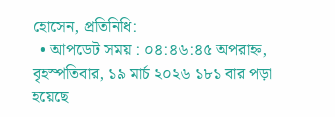হোসেন, প্রতিনিধি:
  • আপডেট সময় : ০৪:৪৬:৪৫ অপরাহ্ন, বৃহস্পতিবার, ১৯ মার্চ ২০২৬ ১৮১ বার পড়া হয়েছে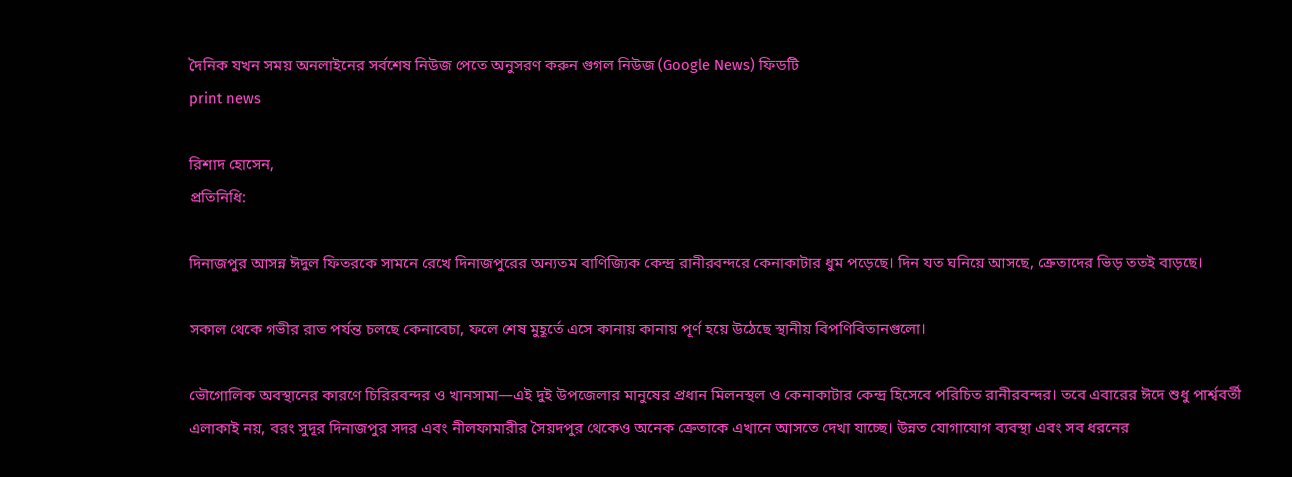দৈনিক যখন সময় অনলাইনের সর্বশেষ নিউজ পেতে অনুসরণ করুন গুগল নিউজ (Google News) ফিডটি
print news

রিশাদ হোসেন,
প্রতিনিধি:

দিনাজপুর আসন্ন ঈদুল ফিতরকে সামনে রেখে দিনাজপুরের অন্যতম বাণিজ্যিক কেন্দ্র রানীরবন্দরে কেনাকাটার ধুম পড়েছে। দিন যত ঘনিয়ে আসছে, ক্রেতাদের ভিড় ততই বাড়ছে।

সকাল থেকে গভীর রাত পর্যন্ত চলছে কেনাবেচা, ফলে শেষ মুহূর্তে এসে কানায় কানায় পূর্ণ হয়ে উঠেছে স্থানীয় বিপণিবিতানগুলো।

ভৌগোলিক অবস্থানের কারণে চিরিরবন্দর ও খানসামা—এই দুই উপজেলার মানুষের প্রধান মিলনস্থল ও কেনাকাটার কেন্দ্র হিসেবে পরিচিত রানীরবন্দর। তবে এবারের ঈদে শুধু পার্শ্ববর্তী এলাকাই নয়, বরং সুদূর দিনাজপুর সদর এবং নীলফামারীর সৈয়দপুর থেকেও অনেক ক্রেতাকে এখানে আসতে দেখা যাচ্ছে। উন্নত যোগাযোগ ব্যবস্থা এবং সব ধরনের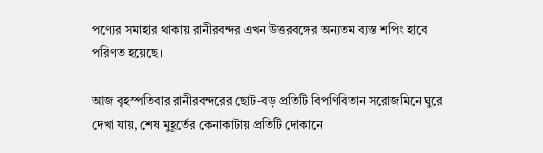পণ্যের সমাহার থাকায় রানীরবন্দর এখন উত্তরবঙ্গের অন্যতম ব্যস্ত শপিং হাবে পরিণত হয়েছে।

আজ বৃহস্পতিবার রানীরবন্দরের ছোট-বড় প্রতিটি বিপণিবিতান সরোজমিনে ঘুরে দেখা যায়, শেষ মুহূর্তের কেনাকাটায় প্রতিটি দোকানে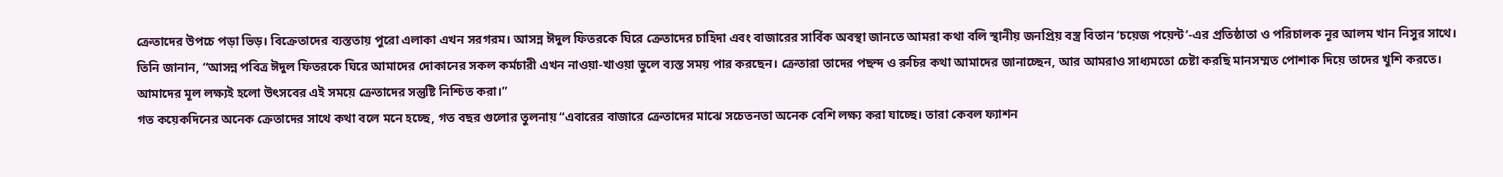ক্রেতাদের উপচে পড়া ভিড়। বিক্রেতাদের ব্যস্ততায় পুরো এলাকা এখন সরগরম। আসন্ন ঈদুল ফিতরকে ঘিরে ক্রেতাদের চাহিদা এবং বাজারের সার্বিক অবস্থা জানতে আমরা কথা বলি স্থানীয় জনপ্রিয় বস্ত্র বিতান ‘চয়েজ পয়েন্ট’-এর প্রতিষ্ঠাতা ও পরিচালক নূর আলম খান নিসুর সাথে।
তিনি জানান, “আসন্ন পবিত্র ঈদুল ফিতরকে ঘিরে আমাদের দোকানের সকল কর্মচারী এখন নাওয়া-খাওয়া ভুলে ব্যস্ত সময় পার করছেন। ক্রেতারা তাদের পছন্দ ও রুচির কথা আমাদের জানাচ্ছেন, আর আমরাও সাধ্যমতো চেষ্টা করছি মানসম্মত পোশাক দিয়ে তাদের খুশি করতে। আমাদের মূল লক্ষ্যই হলো উৎসবের এই সময়ে ক্রেতাদের সন্তুষ্টি নিশ্চিত করা।”
গত কয়েকদিনের অনেক ক্রেতাদের সাথে কথা বলে মনে হচ্ছে, গত বছর গুলোর তুলনায় “এবারের বাজারে ক্রেতাদের মাঝে সচেতনতা অনেক বেশি লক্ষ্য করা যাচ্ছে। তারা কেবল ফ্যাশন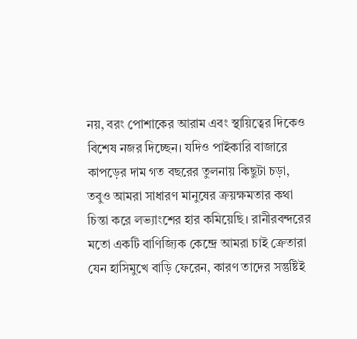নয়, বরং পোশাকের আরাম এবং স্থায়িত্বের দিকেও বিশেষ নজর দিচ্ছেন। যদিও পাইকারি বাজারে কাপড়ের দাম গত বছরের তুলনায় কিছুটা চড়া, তবুও আমরা সাধারণ মানুষের ক্রয়ক্ষমতার কথা চিন্তা করে লভ্যাংশের হার কমিয়েছি। রানীরবন্দরের মতো একটি বাণিজ্যিক কেন্দ্রে আমরা চাই ক্রেতারা যেন হাসিমুখে বাড়ি ফেরেন, কারণ তাদের সন্তুষ্টিই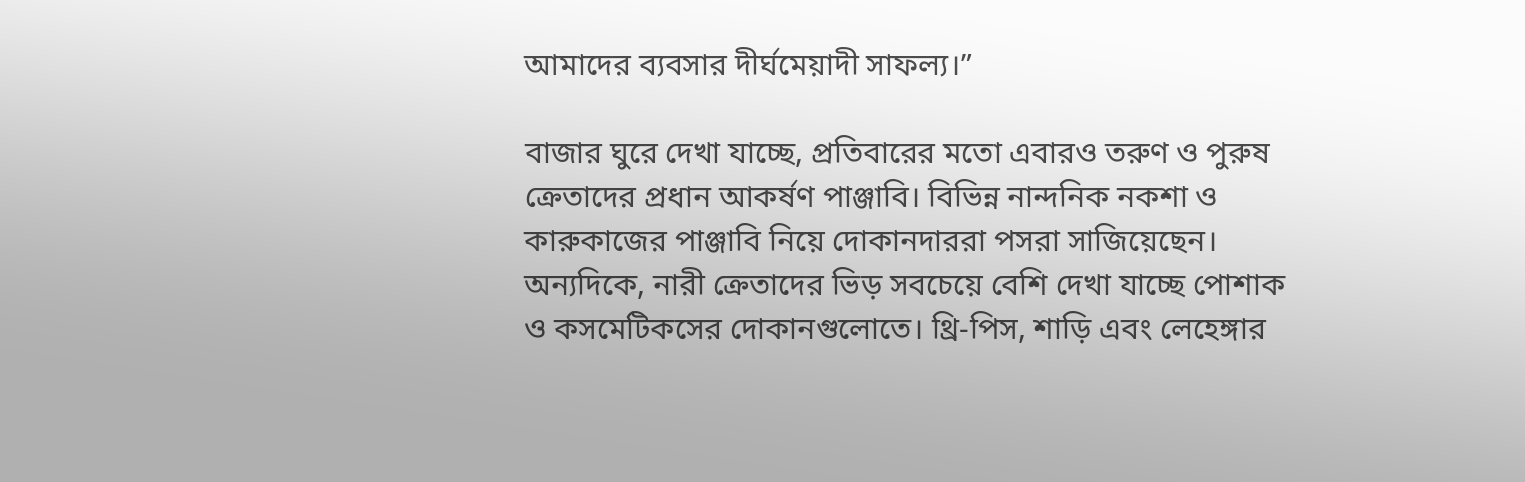আমাদের ব্যবসার দীর্ঘমেয়াদী সাফল্য।”

বাজার ঘুরে দেখা যাচ্ছে, প্রতিবারের মতো এবারও তরুণ ও পুরুষ ক্রেতাদের প্রধান আকর্ষণ পাঞ্জাবি। বিভিন্ন নান্দনিক নকশা ও কারুকাজের পাঞ্জাবি নিয়ে দোকানদাররা পসরা সাজিয়েছেন। অন্যদিকে, নারী ক্রেতাদের ভিড় সবচেয়ে বেশি দেখা যাচ্ছে পোশাক ও কসমেটিকসের দোকানগুলোতে। থ্রি-পিস, শাড়ি এবং লেহেঙ্গার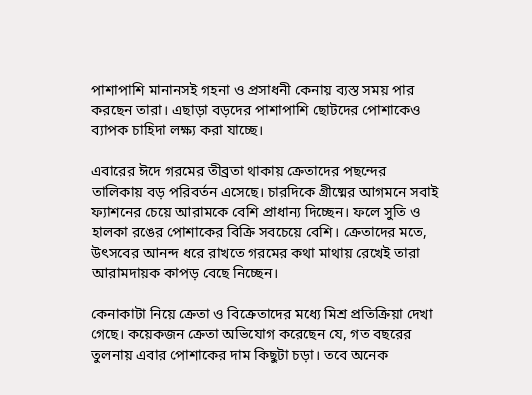পাশাপাশি মানানসই গহনা ও প্রসাধনী কেনায় ব্যস্ত সময় পার করছেন তারা। এছাড়া বড়দের পাশাপাশি ছোটদের পোশাকেও ব্যাপক চাহিদা লক্ষ্য করা যাচ্ছে।

এবারের ঈদে গরমের তীব্রতা থাকায় ক্রেতাদের পছন্দের তালিকায় বড় পরিবর্তন এসেছে। চারদিকে গ্রীষ্মের আগমনে সবাই ফ্যাশনের চেয়ে আরামকে বেশি প্রাধান্য দিচ্ছেন। ফলে সুতি ও হালকা রঙের পোশাকের বিক্রি সবচেয়ে বেশি। ক্রেতাদের মতে, উৎসবের আনন্দ ধরে রাখতে গরমের কথা মাথায় রেখেই তারা আরামদায়ক কাপড় বেছে নিচ্ছেন।

কেনাকাটা নিয়ে ক্রেতা ও বিক্রেতাদের মধ্যে মিশ্র প্রতিক্রিয়া দেখা গেছে। কয়েকজন ক্রেতা অভিযোগ করেছেন যে, গত বছরের তুলনায় এবার পোশাকের দাম কিছুটা চড়া। তবে অনেক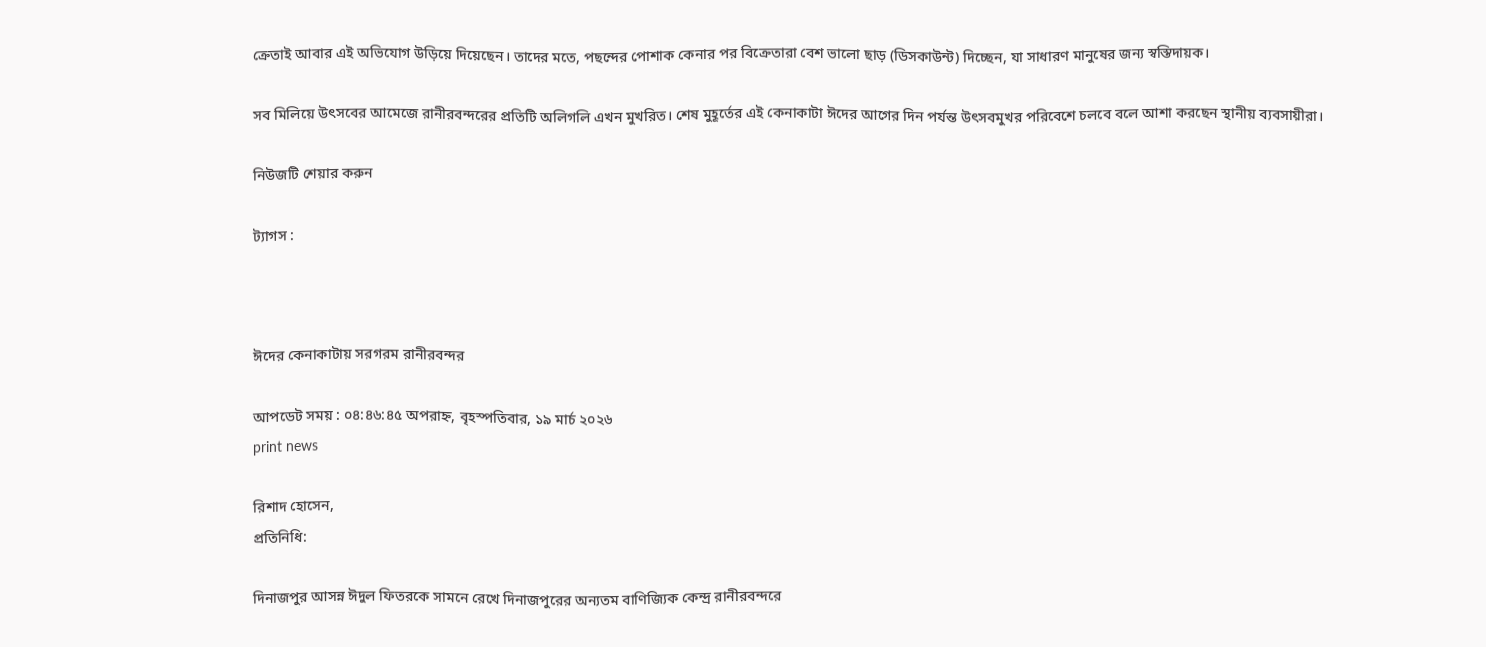ক্রেতাই আবার এই অভিযোগ উড়িয়ে দিয়েছেন। তাদের মতে, পছন্দের পোশাক কেনার পর বিক্রেতারা বেশ ভালো ছাড় (ডিসকাউন্ট) দিচ্ছেন, যা সাধারণ মানুষের জন্য স্বস্তিদায়ক।

সব মিলিয়ে উৎসবের আমেজে রানীরবন্দরের প্রতিটি অলিগলি এখন মুখরিত। শেষ মুহূর্তের এই কেনাকাটা ঈদের আগের দিন পর্যন্ত উৎসবমুখর পরিবেশে চলবে বলে আশা করছেন স্থানীয় ব্যবসায়ীরা।

নিউজটি শেয়ার করুন

ট্যাগস :



ঈদের কেনাকাটায় সরগরম রানীরবন্দর

আপডেট সময় : ০৪:৪৬:৪৫ অপরাহ্ন, বৃহস্পতিবার, ১৯ মার্চ ২০২৬
print news

রিশাদ হোসেন,
প্রতিনিধি:

দিনাজপুর আসন্ন ঈদুল ফিতরকে সামনে রেখে দিনাজপুরের অন্যতম বাণিজ্যিক কেন্দ্র রানীরবন্দরে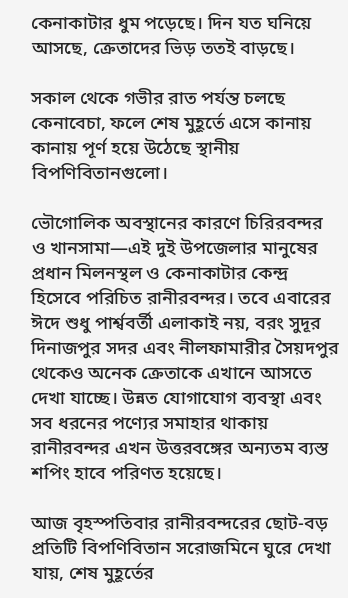কেনাকাটার ধুম পড়েছে। দিন যত ঘনিয়ে আসছে, ক্রেতাদের ভিড় ততই বাড়ছে।

সকাল থেকে গভীর রাত পর্যন্ত চলছে কেনাবেচা, ফলে শেষ মুহূর্তে এসে কানায় কানায় পূর্ণ হয়ে উঠেছে স্থানীয় বিপণিবিতানগুলো।

ভৌগোলিক অবস্থানের কারণে চিরিরবন্দর ও খানসামা—এই দুই উপজেলার মানুষের প্রধান মিলনস্থল ও কেনাকাটার কেন্দ্র হিসেবে পরিচিত রানীরবন্দর। তবে এবারের ঈদে শুধু পার্শ্ববর্তী এলাকাই নয়, বরং সুদূর দিনাজপুর সদর এবং নীলফামারীর সৈয়দপুর থেকেও অনেক ক্রেতাকে এখানে আসতে দেখা যাচ্ছে। উন্নত যোগাযোগ ব্যবস্থা এবং সব ধরনের পণ্যের সমাহার থাকায় রানীরবন্দর এখন উত্তরবঙ্গের অন্যতম ব্যস্ত শপিং হাবে পরিণত হয়েছে।

আজ বৃহস্পতিবার রানীরবন্দরের ছোট-বড় প্রতিটি বিপণিবিতান সরোজমিনে ঘুরে দেখা যায়, শেষ মুহূর্তের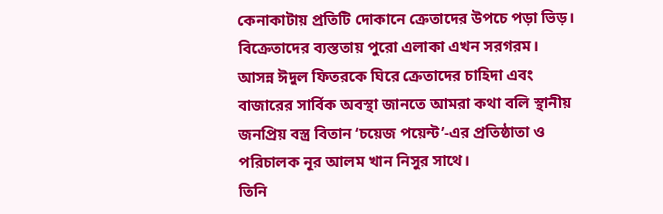কেনাকাটায় প্রতিটি দোকানে ক্রেতাদের উপচে পড়া ভিড়। বিক্রেতাদের ব্যস্ততায় পুরো এলাকা এখন সরগরম। আসন্ন ঈদুল ফিতরকে ঘিরে ক্রেতাদের চাহিদা এবং বাজারের সার্বিক অবস্থা জানতে আমরা কথা বলি স্থানীয় জনপ্রিয় বস্ত্র বিতান ‘চয়েজ পয়েন্ট’-এর প্রতিষ্ঠাতা ও পরিচালক নূর আলম খান নিসুর সাথে।
তিনি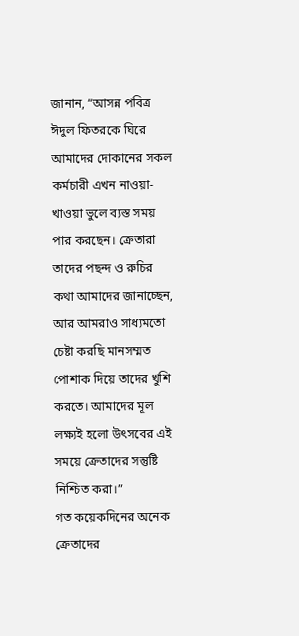জানান, “আসন্ন পবিত্র ঈদুল ফিতরকে ঘিরে আমাদের দোকানের সকল কর্মচারী এখন নাওয়া-খাওয়া ভুলে ব্যস্ত সময় পার করছেন। ক্রেতারা তাদের পছন্দ ও রুচির কথা আমাদের জানাচ্ছেন, আর আমরাও সাধ্যমতো চেষ্টা করছি মানসম্মত পোশাক দিয়ে তাদের খুশি করতে। আমাদের মূল লক্ষ্যই হলো উৎসবের এই সময়ে ক্রেতাদের সন্তুষ্টি নিশ্চিত করা।”
গত কয়েকদিনের অনেক ক্রেতাদের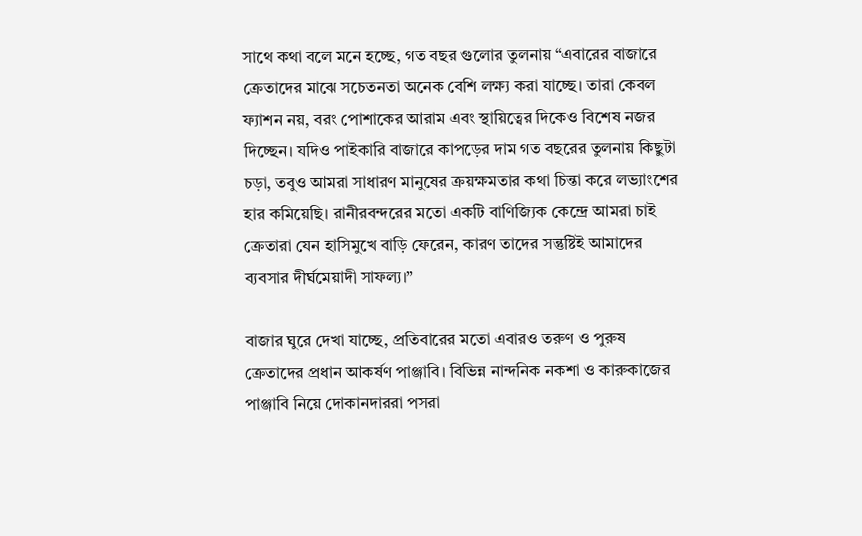সাথে কথা বলে মনে হচ্ছে, গত বছর গুলোর তুলনায় “এবারের বাজারে ক্রেতাদের মাঝে সচেতনতা অনেক বেশি লক্ষ্য করা যাচ্ছে। তারা কেবল ফ্যাশন নয়, বরং পোশাকের আরাম এবং স্থায়িত্বের দিকেও বিশেষ নজর দিচ্ছেন। যদিও পাইকারি বাজারে কাপড়ের দাম গত বছরের তুলনায় কিছুটা চড়া, তবুও আমরা সাধারণ মানুষের ক্রয়ক্ষমতার কথা চিন্তা করে লভ্যাংশের হার কমিয়েছি। রানীরবন্দরের মতো একটি বাণিজ্যিক কেন্দ্রে আমরা চাই ক্রেতারা যেন হাসিমুখে বাড়ি ফেরেন, কারণ তাদের সন্তুষ্টিই আমাদের ব্যবসার দীর্ঘমেয়াদী সাফল্য।”

বাজার ঘুরে দেখা যাচ্ছে, প্রতিবারের মতো এবারও তরুণ ও পুরুষ ক্রেতাদের প্রধান আকর্ষণ পাঞ্জাবি। বিভিন্ন নান্দনিক নকশা ও কারুকাজের পাঞ্জাবি নিয়ে দোকানদাররা পসরা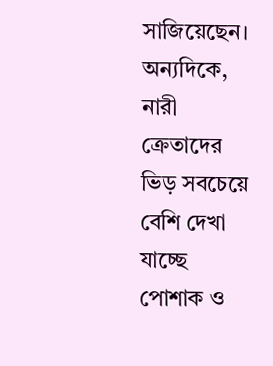সাজিয়েছেন। অন্যদিকে, নারী ক্রেতাদের ভিড় সবচেয়ে বেশি দেখা যাচ্ছে পোশাক ও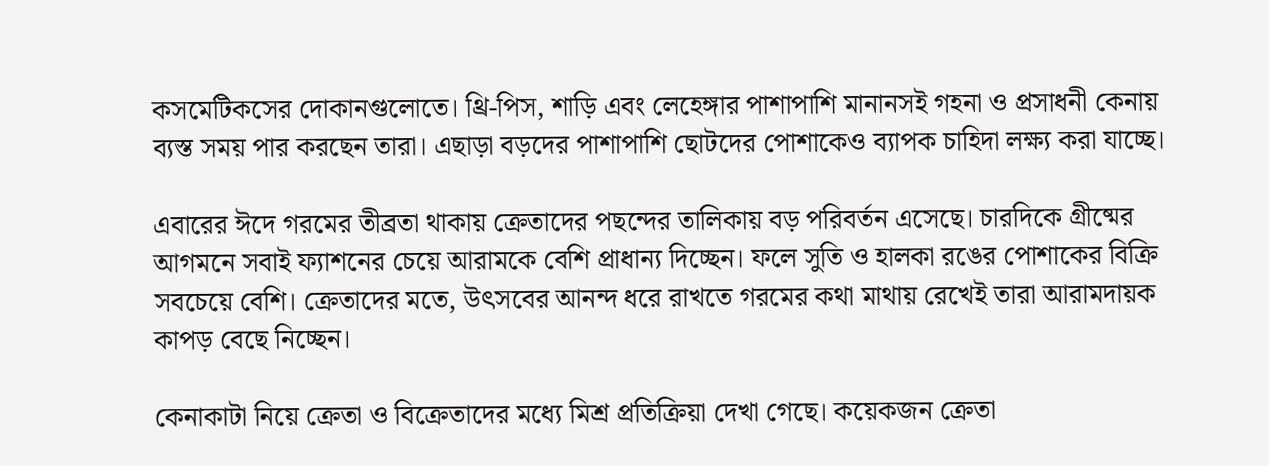কসমেটিকসের দোকানগুলোতে। থ্রি-পিস, শাড়ি এবং লেহেঙ্গার পাশাপাশি মানানসই গহনা ও প্রসাধনী কেনায় ব্যস্ত সময় পার করছেন তারা। এছাড়া বড়দের পাশাপাশি ছোটদের পোশাকেও ব্যাপক চাহিদা লক্ষ্য করা যাচ্ছে।

এবারের ঈদে গরমের তীব্রতা থাকায় ক্রেতাদের পছন্দের তালিকায় বড় পরিবর্তন এসেছে। চারদিকে গ্রীষ্মের আগমনে সবাই ফ্যাশনের চেয়ে আরামকে বেশি প্রাধান্য দিচ্ছেন। ফলে সুতি ও হালকা রঙের পোশাকের বিক্রি সবচেয়ে বেশি। ক্রেতাদের মতে, উৎসবের আনন্দ ধরে রাখতে গরমের কথা মাথায় রেখেই তারা আরামদায়ক কাপড় বেছে নিচ্ছেন।

কেনাকাটা নিয়ে ক্রেতা ও বিক্রেতাদের মধ্যে মিশ্র প্রতিক্রিয়া দেখা গেছে। কয়েকজন ক্রেতা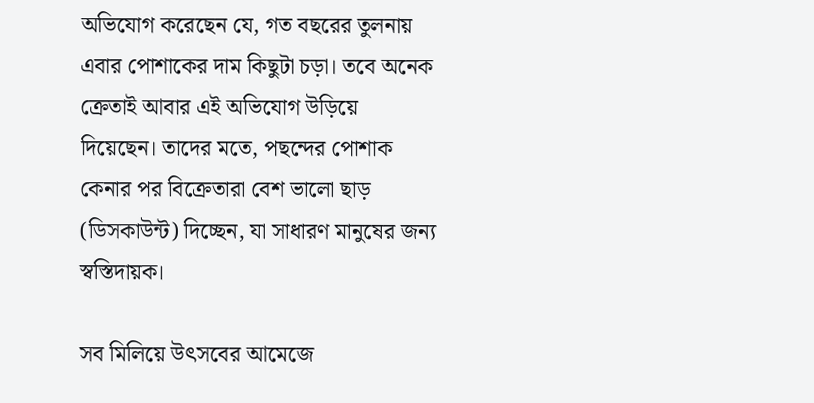অভিযোগ করেছেন যে, গত বছরের তুলনায় এবার পোশাকের দাম কিছুটা চড়া। তবে অনেক ক্রেতাই আবার এই অভিযোগ উড়িয়ে দিয়েছেন। তাদের মতে, পছন্দের পোশাক কেনার পর বিক্রেতারা বেশ ভালো ছাড় (ডিসকাউন্ট) দিচ্ছেন, যা সাধারণ মানুষের জন্য স্বস্তিদায়ক।

সব মিলিয়ে উৎসবের আমেজে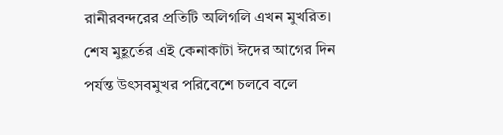রানীরবন্দরের প্রতিটি অলিগলি এখন মুখরিত। শেষ মুহূর্তের এই কেনাকাটা ঈদের আগের দিন পর্যন্ত উৎসবমুখর পরিবেশে চলবে বলে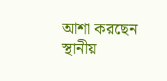আশা করছেন স্থানীয়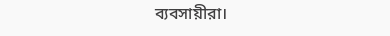ব্যবসায়ীরা।